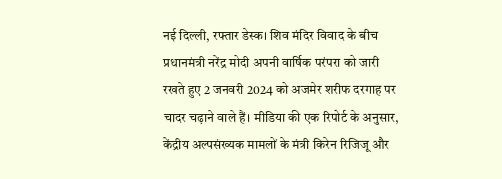नई दिल्ली, रफ्तार डेस्क। शिव मंदिर विवाद के बीच प्रधानमंत्री नरेंद्र मोदी अपनी वार्षिक परंपरा को जारी रखते हुए 2 जनवरी 2024 को अजमेर शरीफ दरगाह पर चादर चढ़ाने वाले हैं। मीडिया की एक रिपोर्ट के अनुसार, केंद्रीय अल्पसंख्यक मामलों के मंत्री किरेन रिजिजू और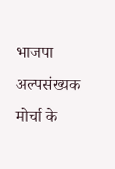भाजपा अल्पसंख्यक मोर्चा के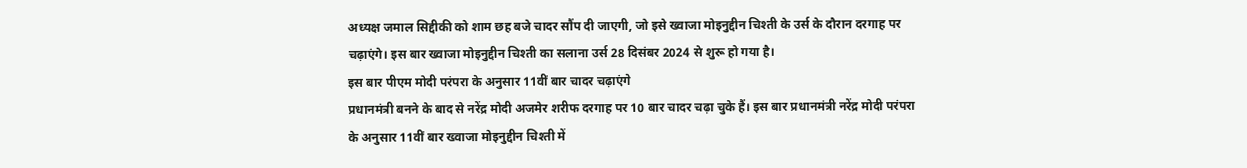अध्यक्ष जमाल सिद्दीकी को शाम छह बजे चादर सौंप दी जाएगी, जो इसे ख्वाजा मोइनुद्दीन चिश्ती के उर्स के दौरान दरगाह पर चढ़ाएंगे। इस बार ख्वाजा मोइनुद्दीन चिश्ती का सलाना उर्स 28 दिसंबर 2024 से शुरू हो गया है।
इस बार पीएम मोदी परंपरा के अनुसार 11वीं बार चादर चढ़ाएंगे
प्रधानमंत्री बनने के बाद से नरेंद्र मोदी अजमेर शरीफ दरगाह पर 10 बार चादर चढ़ा चुके हैं। इस बार प्रधानमंत्री नरेंद्र मोदी परंपरा के अनुसार 11वीं बार ख्वाजा मोइनुद्दीन चिश्ती में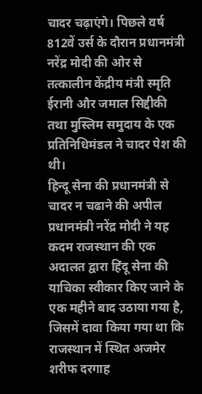चादर चढ़ाएंगे। पिछले वर्ष 812वें उर्स के दौरान प्रधानमंत्री नरेंद्र मोदी की ओर से तत्कालीन केंद्रीय मंत्री स्मृति ईरानी और जमाल सिद्दीकी तथा मुस्लिम समुदाय के एक प्रतिनिधिमंडल ने चादर पेश की थी।
हिन्दू सेना की प्रधानमंत्री से चादर न चढाने की अपील
प्रधानमंत्री नरेंद्र मोदी ने यह कदम राजस्थान की एक अदालत द्वारा हिंदू सेना की याचिका स्वीकार किए जाने के एक महीने बाद उठाया गया है, जिसमें दावा किया गया था कि राजस्थान में स्थित अजमेर शरीफ दरगाह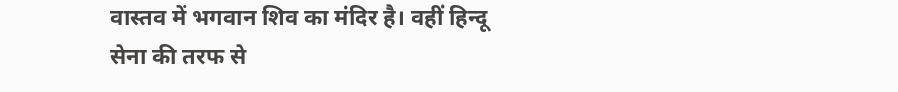वास्तव में भगवान शिव का मंदिर है। वहीं हिन्दू सेना की तरफ से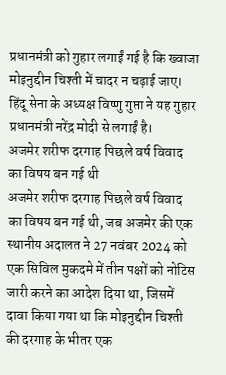प्रधानमंत्री को गुहार लगाईं गई है कि ख्वाजा मोइनुद्दीन चिश्ती में चादर न चढ़ाई जाए। हिंदू सेना के अध्यक्ष विष्णु गुप्ता ने यह गुहार प्रधानमंत्री नरेंद्र मोदी से लगाईं है।
अजमेर शरीफ दरगाह पिछले वर्ष विवाद का विषय बन गई थी
अजमेर शरीफ दरगाह पिछले वर्ष विवाद का विषय बन गई थी, जब अजमेर की एक स्थानीय अदालत ने 27 नवंबर 2024 को एक सिविल मुकदमे में तीन पक्षों को नोटिस जारी करने का आदेश दिया था, जिसमें दावा किया गया था कि मोइनुद्दीन चिश्ती की दरगाह के भीतर एक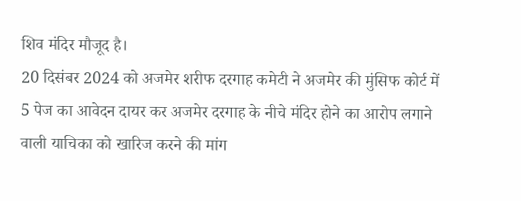शिव मंदिर मौजूद है।
20 दिसंबर 2024 को अजमेर शरीफ दरगाह कमेटी ने अजमेर की मुंसिफ कोर्ट में 5 पेज का आवेदन दायर कर अजमेर दरगाह के नीचे मंदिर होने का आरोप लगाने वाली याचिका को खारिज करने की मांग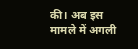की। अब इस मामले में अगली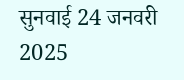सुनवाई 24 जनवरी 2025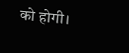को होगी।